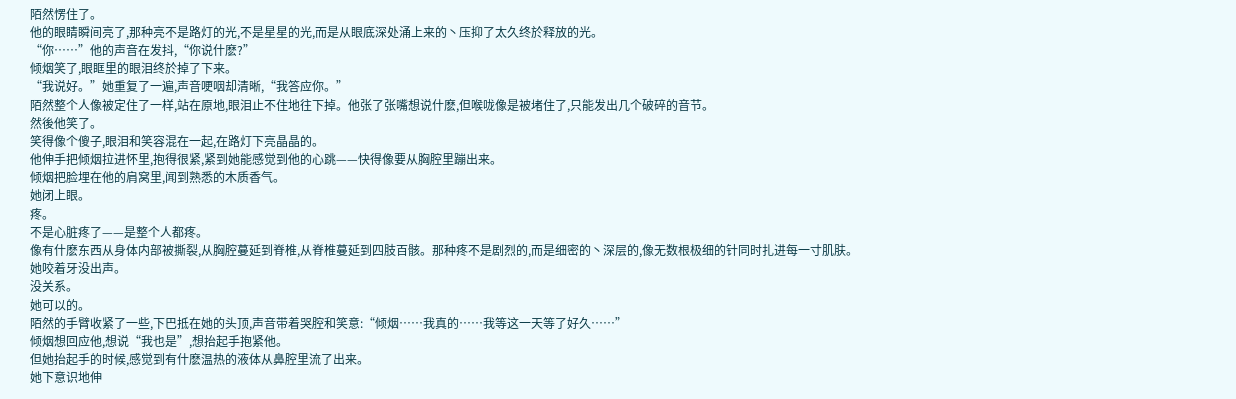陌然愣住了。
他的眼睛瞬间亮了,那种亮不是路灯的光,不是星星的光,而是从眼底深处涌上来的丶压抑了太久终於释放的光。
“你……”他的声音在发抖,“你说什麽?”
倾烟笑了,眼眶里的眼泪终於掉了下来。
“我说好。”她重复了一遍,声音哽咽却清晰,“我答应你。”
陌然整个人像被定住了一样,站在原地,眼泪止不住地往下掉。他张了张嘴想说什麽,但喉咙像是被堵住了,只能发出几个破碎的音节。
然後他笑了。
笑得像个傻子,眼泪和笑容混在一起,在路灯下亮晶晶的。
他伸手把倾烟拉进怀里,抱得很紧,紧到她能感觉到他的心跳——快得像要从胸腔里蹦出来。
倾烟把脸埋在他的肩窝里,闻到熟悉的木质香气。
她闭上眼。
疼。
不是心脏疼了——是整个人都疼。
像有什麽东西从身体内部被撕裂,从胸腔蔓延到脊椎,从脊椎蔓延到四肢百骸。那种疼不是剧烈的,而是细密的丶深层的,像无数根极细的针同时扎进每一寸肌肤。
她咬着牙没出声。
没关系。
她可以的。
陌然的手臂收紧了一些,下巴抵在她的头顶,声音带着哭腔和笑意:“倾烟……我真的……我等这一天等了好久……”
倾烟想回应他,想说“我也是”,想抬起手抱紧他。
但她抬起手的时候,感觉到有什麽温热的液体从鼻腔里流了出来。
她下意识地伸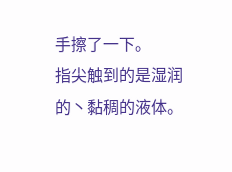手擦了一下。
指尖触到的是湿润的丶黏稠的液体。